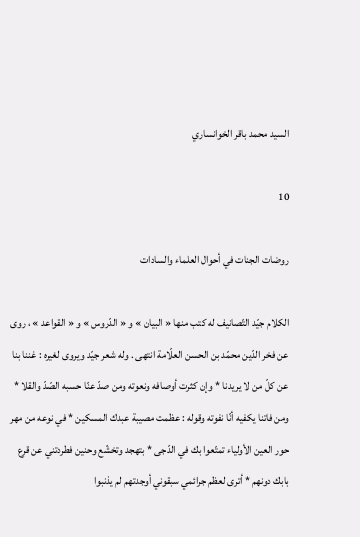السيد محمد باقر الخوانساري

10

روضات الجنات في أحوال العلماء والسادات

الكلام جيّد التّصانيف له كتب منها « البيان » و « الدّروس » و « القواعد » ، روى عن فخر الدّين محمّد بن الحسن العلّامة انتهى . وله شعر جيّد ويروى لغيره : غننا بنا عن كلّ من لا يريدنا * وإن كثرت أوصافه ونعوته ومن صدّ عنّا حسبه الصّدّ والقلا * ومن فاتنا يكفيه أنّا نفوته وقوله : عظمت مصيبة عبدك المسكين * في نوعه من مهر حور العين الأولياء تمتّعوا بك في الدّجى * بتهجد وتخشّع وحنين فطردتني عن قرع بابك دونهم * أترى لعظم جرائمي سبقوني أوجدتهم لم يذنبوا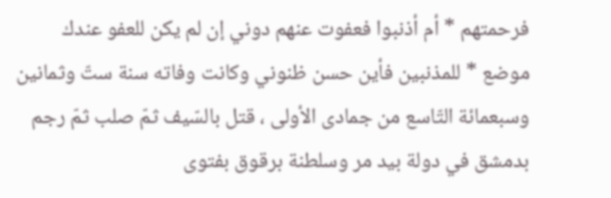فرحمتهم * أم أذنبوا فعفوت عنهم دوني إن لم يكن للعفو عندك موضع * للمذنبين فأين حسن ظنوني وكانت وفاته سنة ستّ وثمانين وسبعمائة التّاسع من جمادى الأولى ، قتل بالسّيف ثمّ صلب ثمّ رجم بدمشق في دولة بيد مر وسلطنة برقوق بفتوى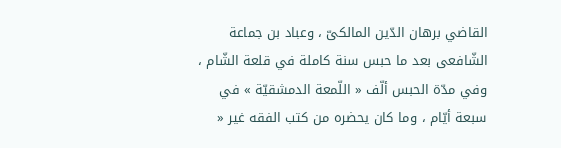القاضي برهان الدّين المالكىّ ، وعباد بن جماعة الشّافعى بعد ما حبس سنة كاملة في قلعة الشّام ، وفي مدّة الحبس ألّف « اللّمعة الدمشقيّة » في سبعة أيّام ، وما كان يحضره من كتب الفقه غير «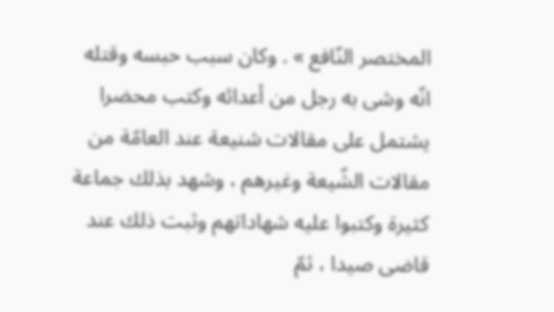المختصر النّافع » . وكان سبب حبسه وقتله انّه وشى به رجل من أعدائه وكتب محضرا يشتمل على مقالات شنيعة عند العامّة من مقالات الشّيعة وغيرهم ، وشهد بذلك جماعة كثيرة وكتبوا عليه شهاداتهم وثبت ذلك عند قاضى صيدا ، ثمّ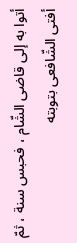أتوا به إلى قاضى الشّام ، فحبس سنة ، ثمّ أفتى الشّافعى بتوبته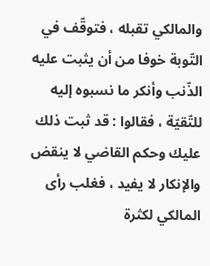والمالكي تقبله ، فتوقّف في التّوبة خوفا من أن يثبت عليه الذّنب وأنكر ما نسبوه إليه للتّقيّة ، فقالوا : قد ثبت ذلك عليك وحكم القاضي لا ينقض والإنكار لا يفيد ، فغلب رأى المالكي لكثرة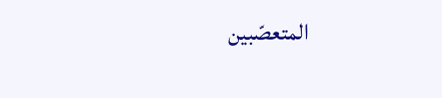المتعصّبين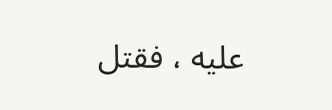عليه ، فقتل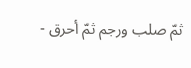ثمّ صلب ورجم ثمّ أحرق -